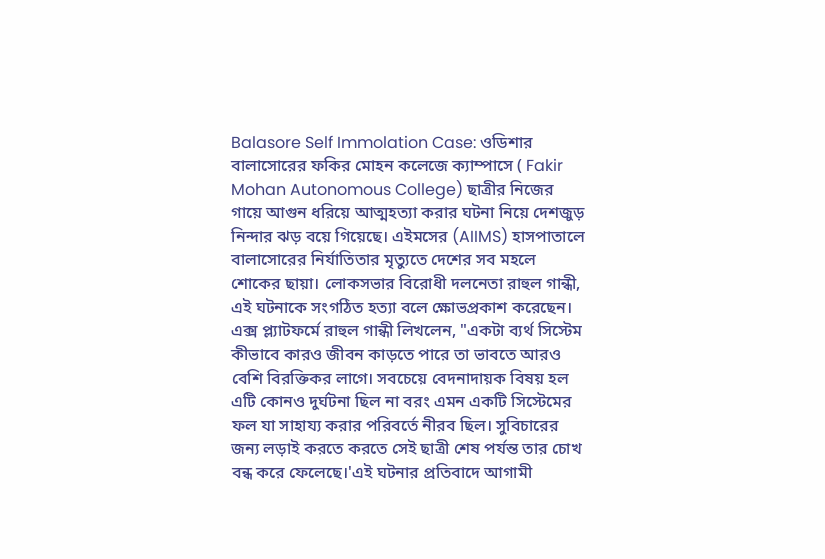Balasore Self Immolation Case: ওডিশার বালাসোরের ফকির মোহন কলেজে ক্যাম্পাসে ( Fakir Mohan Autonomous College) ছাত্রীর নিজের গায়ে আগুন ধরিয়ে আত্মহত্যা করার ঘটনা নিয়ে দেশজুড় নিন্দার ঝড় বয়ে গিয়েছে। এইমসের (AIIMS) হাসপাতালে বালাসোরের নির্যাতিতার মৃত্যুতে দেশের সব মহলে শোকের ছায়া। লোকসভার বিরোধী দলনেতা রাহুল গান্ধী, এই ঘটনাকে সংগঠিত হত্যা বলে ক্ষোভপ্রকাশ করেছেন। এক্স প্ল্যাটফর্মে রাহুল গান্ধী লিখলেন, "একটা ব্যর্থ সিস্টেম কীভাবে কারও জীবন কাড়তে পারে তা ভাবতে আরও বেশি বিরক্তিকর লাগে। সবচেয়ে বেদনাদায়ক বিষয় হল এটি কোনও দুর্ঘটনা ছিল না বরং এমন একটি সিস্টেমের ফল যা সাহায্য করার পরিবর্তে নীরব ছিল। সুবিচারের জন্য লড়াই করতে করতে সেই ছাত্রী শেষ পর্যন্ত তার চোখ বন্ধ করে ফেলেছে।'এই ঘটনার প্রতিবাদে আগামী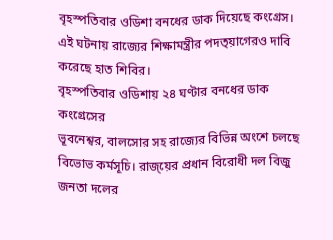বৃহস্পতিবার ওডিশা বনধের ডাক দিয়েছে কংগ্রেস। এই ঘটনায় রাজ্যের শিক্ষামন্ত্রীর পদত্য়াগেরও দাবি করেছে হাত শিবির।
বৃহস্পতিবার ওডিশায় ২৪ ঘণ্টার বনধের ডাক কংগ্রেসের
ভূবনেশ্বর, বালসোর সহ রাজ্যের বিভিন্ন অংশে চলছে বিভোভ কর্মসূচি। রাজ্য়ের প্রধান বিরোধী দল বিজু জনতা দলের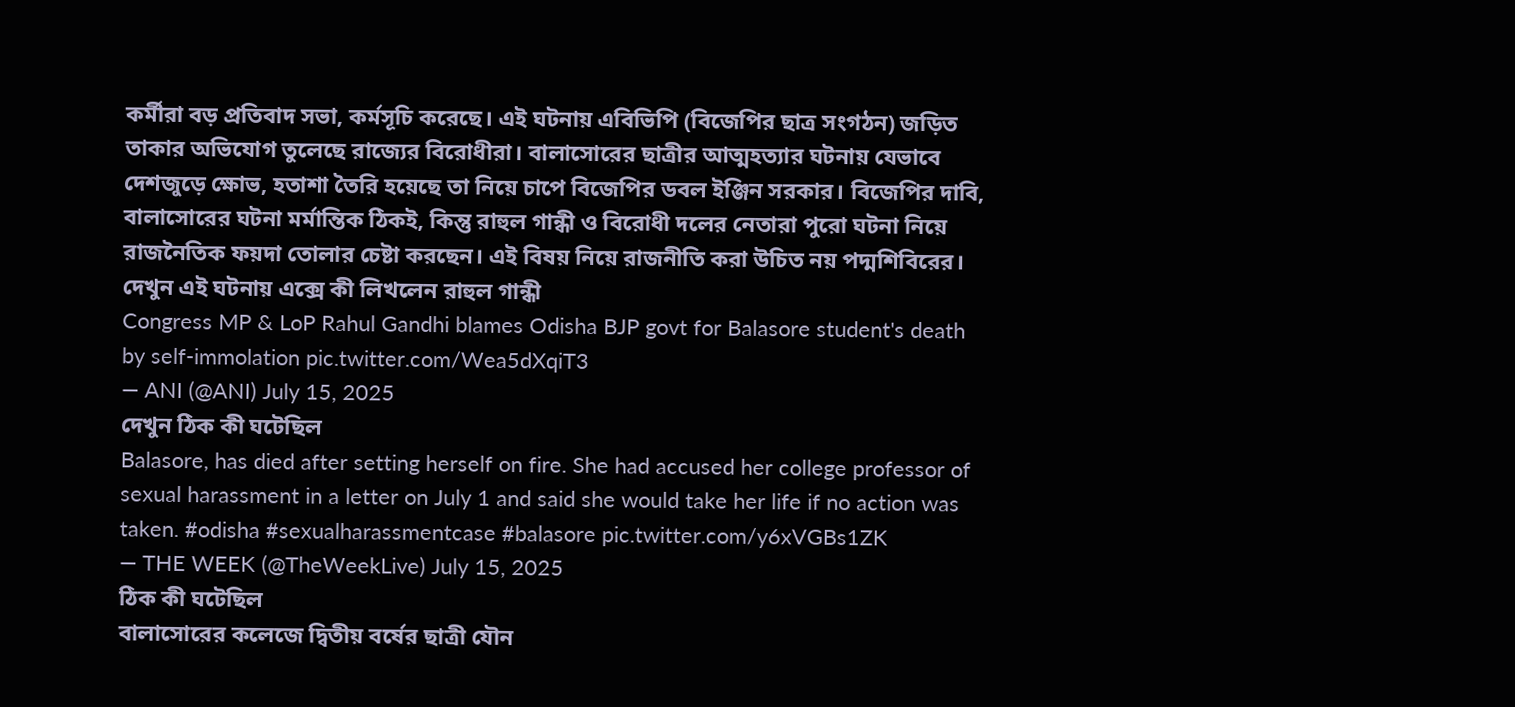কর্মীরা বড় প্রতিবাদ সভা, কর্মসূচি করেছে। এই ঘটনায় এবিভিপি (বিজেপির ছাত্র সংগঠন) জড়িত তাকার অভিযোগ তুলেছে রাজ্যের বিরোধীরা। বালাসোরের ছাত্রীর আত্মহত্যার ঘটনায় যেভাবে দেশজুড়ে ক্ষোভ, হতাশা তৈরি হয়েছে তা নিয়ে চাপে বিজেপির ডবল ইঞ্জিন সরকার। বিজেপির দাবি, বালাসোরের ঘটনা মর্মান্তিক ঠিকই, কিন্তু রাহুল গান্ধী ও বিরোধী দলের নেতারা পুরো ঘটনা নিয়ে রাজনৈতিক ফয়দা তোলার চেষ্টা করছেন। এই বিষয় নিয়ে রাজনীতি করা উচিত নয় পদ্মশিবিরের।
দেখুন এই ঘটনায় এক্সে কী লিখলেন রাহুল গান্ধী
Congress MP & LoP Rahul Gandhi blames Odisha BJP govt for Balasore student's death by self-immolation pic.twitter.com/Wea5dXqiT3
— ANI (@ANI) July 15, 2025
দেখুন ঠিক কী ঘটেছিল
Balasore, has died after setting herself on fire. She had accused her college professor of sexual harassment in a letter on July 1 and said she would take her life if no action was taken. #odisha #sexualharassmentcase #balasore pic.twitter.com/y6xVGBs1ZK
— THE WEEK (@TheWeekLive) July 15, 2025
ঠিক কী ঘটেছিল
বালাসোরের কলেজে দ্বিতীয় বর্ষের ছাত্রী যৌন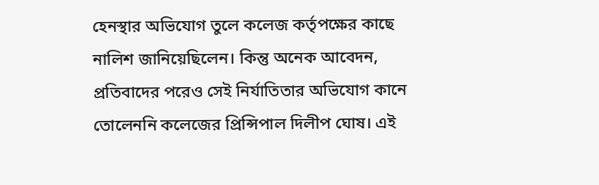হেনস্থার অভিযোগ তুলে কলেজ কর্তৃপক্ষের কাছে নালিশ জানিয়েছিলেন। কিন্তু অনেক আবেদন, প্রতিবাদের পরেও সেই নির্যাতিতার অভিযোগ কানে তোলেননি কলেজের প্রিন্সিপাল দিলীপ ঘোষ। এই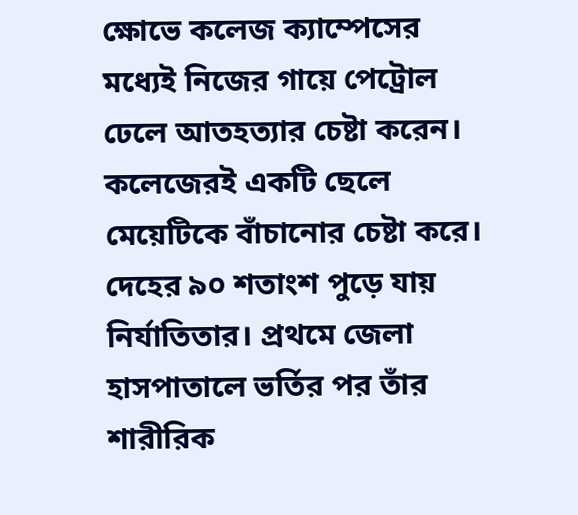ক্ষোভে কলেজ ক্যাম্পেসের মধ্যেই নিজের গায়ে পেট্রোল ঢেলে আতহত্যার চেষ্টা করেন। কলেজেরই একটি ছেলে মেয়েটিকে বাঁচানোর চেষ্টা করে। দেহের ৯০ শতাংশ পুড়ে যায় নির্যাতিতার। প্রথমে জেলা হাসপাতালে ভর্তির পর তাঁর শারীরিক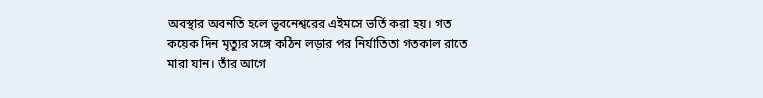অবস্থার অবনতি হলে ভূবনেশ্বরের এইমসে ভর্তি করা হয়। গত কয়েক দিন মৃত্যুর সঙ্গে কঠিন লড়ার পর নির্যাতিতা গতকাল রাতে মারা যান। তাঁর আগে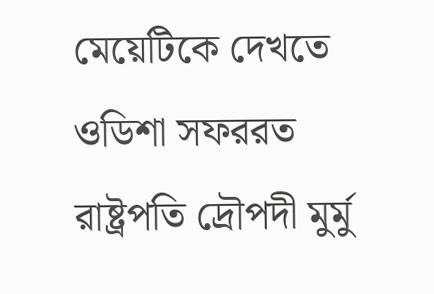মেয়েটিকে দেখতে ওডিশা সফররত রাষ্ট্রপতি দ্রৌপদী মুর্মু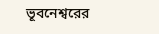ভূবনেশ্বরের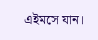এইমসে যান।